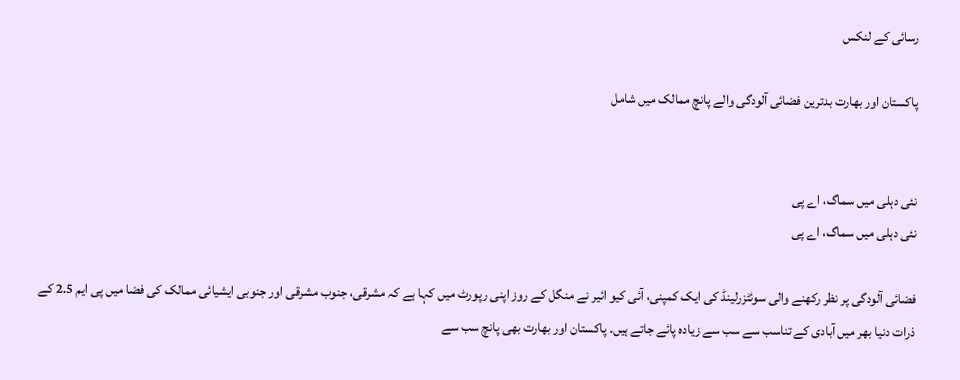رسائی کے لنکس

پاکستان اور بھارت بدترین فضائی آلودگی والے پانچ ممالک میں شامل


نئی دہلی میں سماگ، اے پی
نئی دہلی میں سماگ، اے پی

فضائی آلودگی پر نظر رکھنے والی سوئٹزرلینڈ کی ایک کمپنی، آئی کیو ائیر نے منگل کے روز اپنی رپورٹ میں کہا ہے کہ مشرقی، جنوب مشرقی اور جنوبی ایشیائی ممالک کی فضا میں پی ایم 2.5 کے ذرات دنیا بھر میں آبادی کے تناسب سے سب سے زیادہ پائے جاتے ہیں۔ پاکستان اور بھارت بھی پانچ سب سے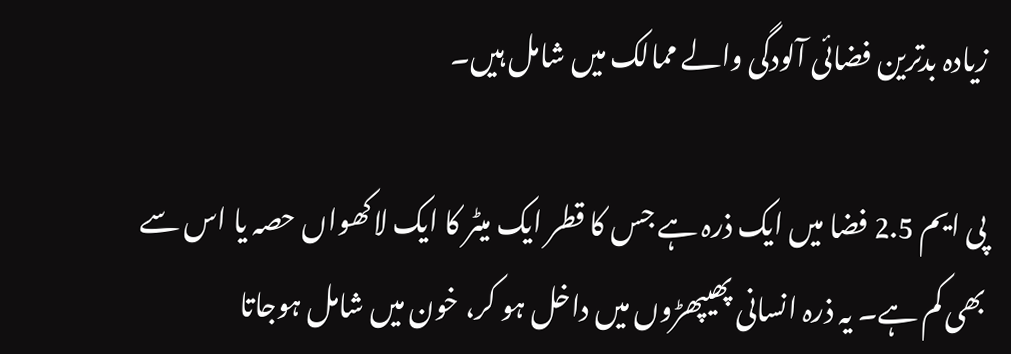زیادہ بدترین فضائی آلودگی والے ممالک میں شامل ہیں۔

پی ایم 2.5 فضا میں ایک ذرہ ہے جس کا قطر ایک میٹر کا ایک لاکھواں حصہ یا اس سے بھی کم ہے۔ یہ ذرہ انسانی پھیپھڑوں میں داخل ہو کر، خون میں شامل ہوجاتا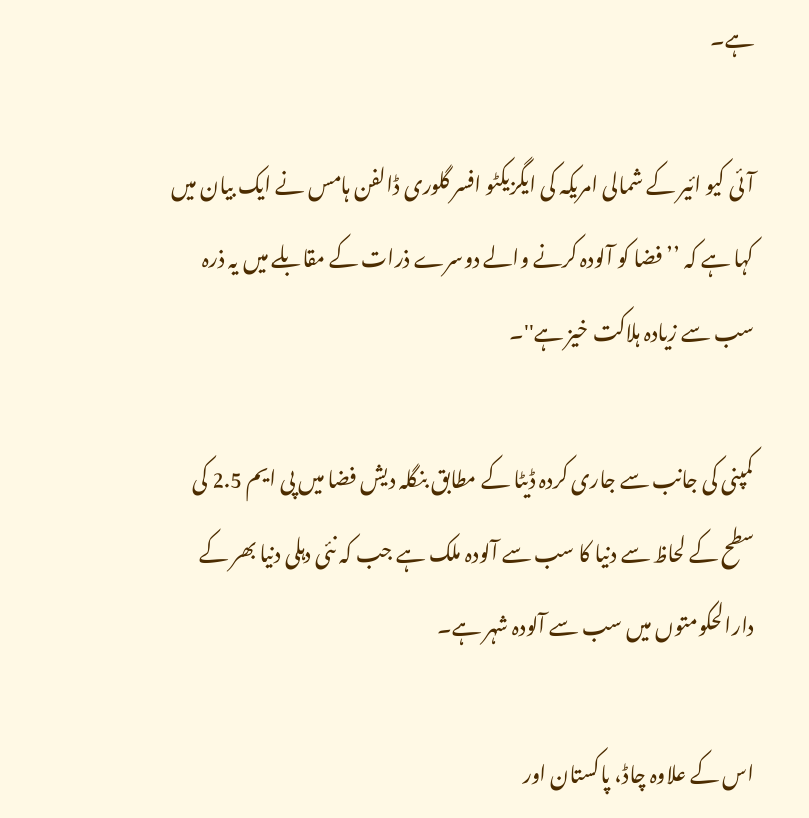ہے۔

آئی کیو ائیر کے شمالی امریکہ کی ایگزیکٹو افسر گلوری ڈالفن ہامس نے ایک بیان میں کہا ہے کہ ’’فضا کو آلودہ کرنے والے دوسرے ذرات کے مقابلے میں یہ ذرہ سب سے زیادہ ہلاکت خیز ہے''۔

کمپنی کی جانب سے جاری کردہ ڈیٹا کے مطابق بنگلہ دیش فضا میں پی ایم 2.5 کی سطح کے لحاظ سے دنیا کا سب سے آلودہ ملک ہے جب کہ نئی دہلی دنیا بھر کے دارالحکومتوں میں سب سے آلودہ شہر ہے۔

اس کے علاوہ چاڈ، پاکستان اور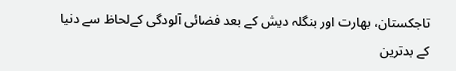تاجکستان، بھارت اور بنگلہ دیش کے بعد فضائی آلودگی کےلحاظ سے دنیا کے بدترین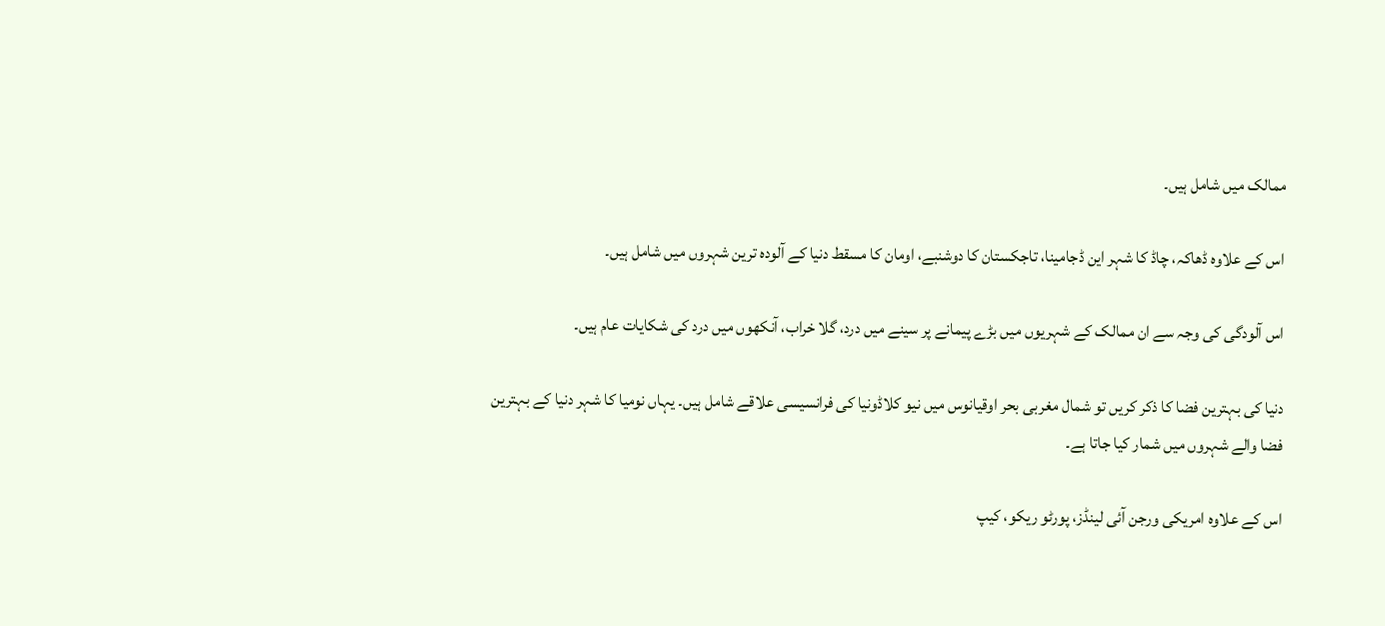ممالک میں شامل ہیں۔

اس کے علاوہ ڈھاکہ، چاڈ کا شہر این ڈجامینا، تاجکستان کا دوشنبے، اومان کا مسقط دنیا کے آلودہ ترین شہروں میں شامل ہیں۔

اس آلودگی کی وجہ سے ان ممالک کے شہریوں میں بڑے پیمانے پر سینے میں درد، گلا خراب، آنکھوں میں درد کی شکایات عام ہیں۔

دنیا کی بہترین فضا کا ذکر کریں تو شمال مغربی بحر اوقیانوس میں نیو کلاڈونیا کی فرانسیسی علاقے شامل ہیں۔ یہاں نومیا کا شہر دنیا کے بہترین فضا والے شہروں میں شمار کیا جاتا ہے۔

اس کے علاوہ امریکی ورجن آئی لینڈز، پورٹو ریکو، کیپ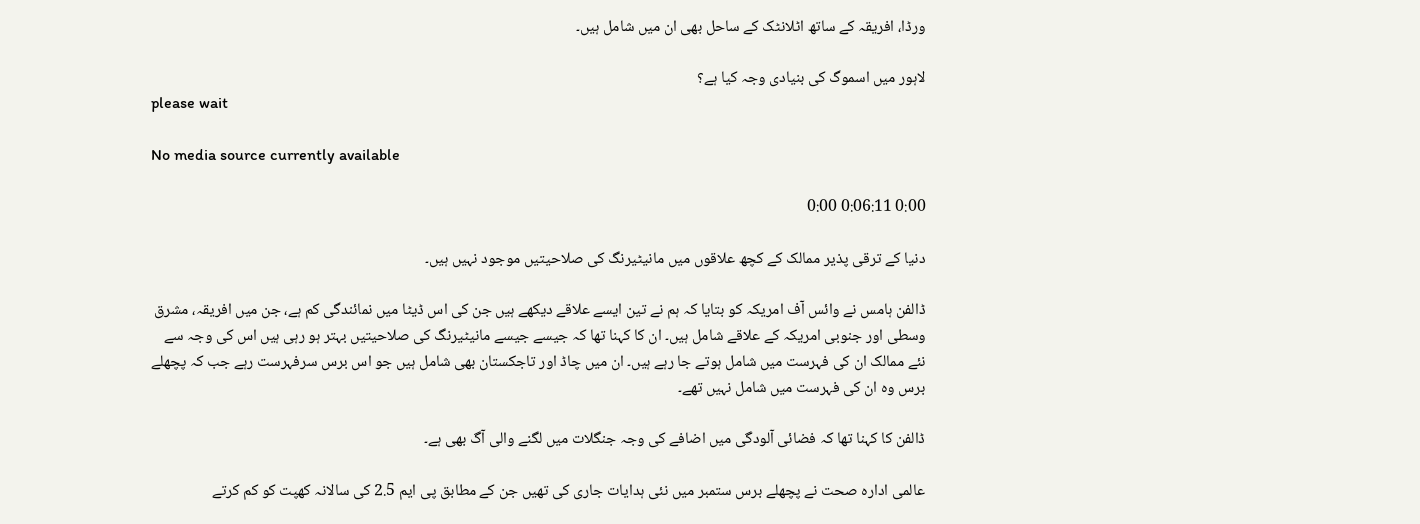ورڈا، افریقہ کے ساتھ اٹلانٹک کے ساحل بھی ان میں شامل ہیں۔

لاہور میں اسموگ کی بنیادی وجہ کیا ہے؟
please wait

No media source currently available

0:00 0:06:11 0:00

دنیا کے ترقی پذیر ممالک کے کچھ علاقوں میں مانیٹیرنگ کی صلاحیتیں موجود نہیں ہیں۔

ڈالفن ہامس نے وائس آف امریکہ کو بتایا کہ ہم نے تین ایسے علاقے دیکھے ہیں جن کی اس ڈیٹا میں نمائندگی کم ہے، جن میں افریقہ، مشرق وسطی اور جنوبی امریکہ کے علاقے شامل ہیں۔ ان کا کہنا تھا کہ جیسے جیسے مانیٹیرنگ کی صلاحیتیں بہتر ہو رہی ہیں اس کی وجہ سے نئے ممالک ان کی فہرست میں شامل ہوتے جا رہے ہیں۔ ان میں چاڈ اور تاجکستان بھی شامل ہیں جو اس برس سرفہرست رہے جب کہ پچھلے برس وہ ان کی فہرست میں شامل نہیں تھے۔

ڈالفن کا کہنا تھا کہ فضائی آلودگی میں اضافے کی وجہ جنگلات میں لگنے والی آگ بھی ہے۔

عالمی ادارہ صحت نے پچھلے برس ستمبر میں نئی ہدایات جاری کی تھیں جن کے مطابق پی ایم 2.5 کی سالانہ کھپت کو کم کرتے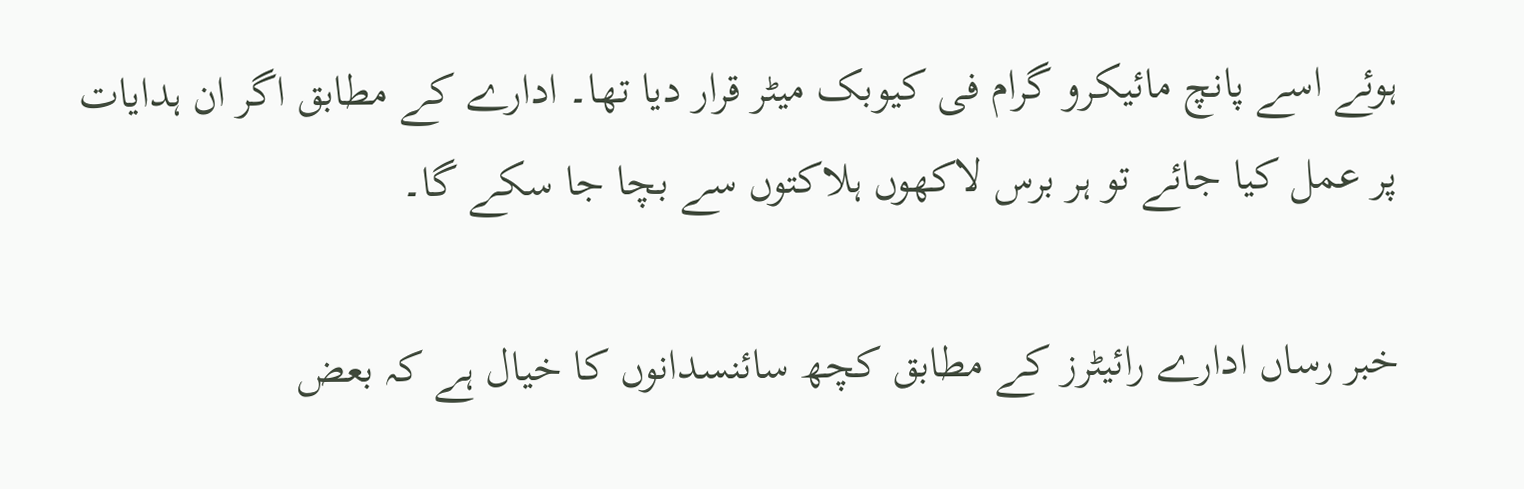ہوئے اسے پانچ مائیکرو گرام فی کیوبک میٹر قرار دیا تھا۔ ادارے کے مطابق اگر ان ہدایات پر عمل کیا جائے تو ہر برس لاکھوں ہلاکتوں سے بچا جا سکے گا۔

خبر رساں ادارے رائیٹرز کے مطابق کچھ سائنسدانوں کا خیال ہے کہ بعض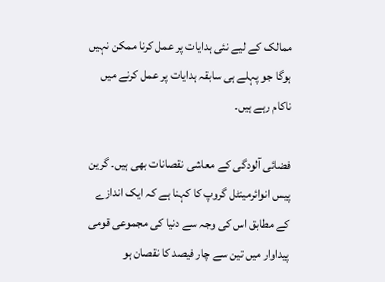ممالک کے لیے نئی ہدایات پر عمل کرنا ممکن نہیں ہوگا جو پہلے ہی سابقہ ہدایات پر عمل کرنے میں ناکام رہے ہیں۔

فضائی آلودگی کے معاشی نقصانات بھی ہیں۔ گرین پیس انوائرمینٹل گروپ کا کہنا ہے کہ ایک اندازے کے مطابق اس کی وجہ سے دنیا کی مجموعی قومی پیداوار میں تین سے چار فیصد کا نقصان ہو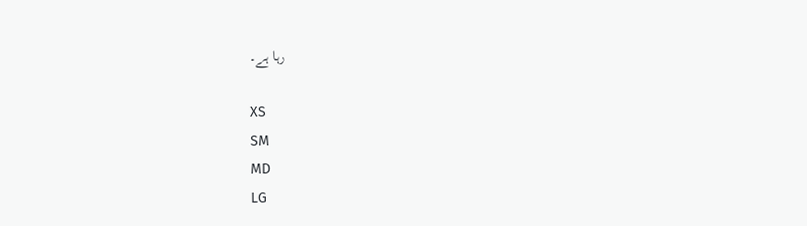رہا ہے۔

XS
SM
MD
LG